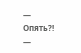— Опять?! —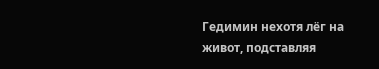Гедимин нехотя лёг на живот, подставляя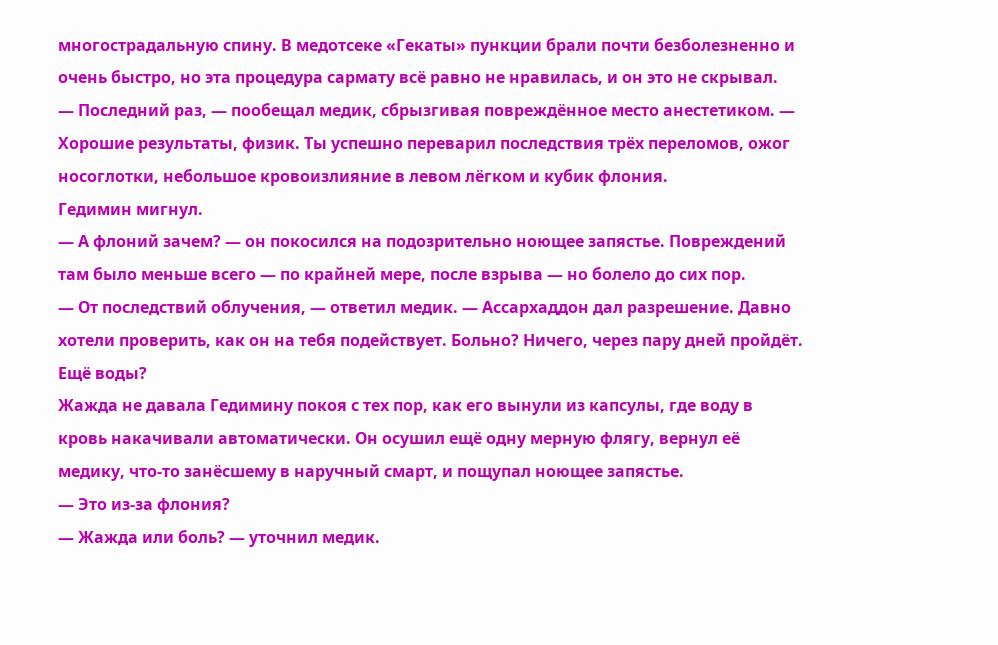многострадальную спину. В медотсеке «Гекаты» пункции брали почти безболезненно и очень быстро, но эта процедура сармату всё равно не нравилась, и он это не скрывал.
— Последний раз, — пообещал медик, сбрызгивая повреждённое место анестетиком. — Хорошие результаты, физик. Ты успешно переварил последствия трёх переломов, ожог носоглотки, небольшое кровоизлияние в левом лёгком и кубик флония.
Гедимин мигнул.
— А флоний зачем? — он покосился на подозрительно ноющее запястье. Повреждений там было меньше всего — по крайней мере, после взрыва — но болело до сих пор.
— От последствий облучения, — ответил медик. — Ассархаддон дал разрешение. Давно хотели проверить, как он на тебя подействует. Больно? Ничего, через пару дней пройдёт. Ещё воды?
Жажда не давала Гедимину покоя с тех пор, как его вынули из капсулы, где воду в кровь накачивали автоматически. Он осушил ещё одну мерную флягу, вернул её медику, что-то занёсшему в наручный смарт, и пощупал ноющее запястье.
— Это из-за флония?
— Жажда или боль? — уточнил медик.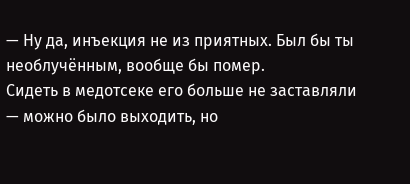— Ну да, инъекция не из приятных. Был бы ты необлучённым, вообще бы помер.
Сидеть в медотсеке его больше не заставляли — можно было выходить, но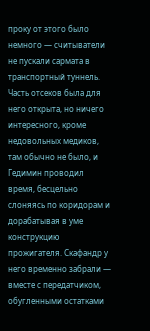проку от этого было немного — считыватели не пускали сармата в транспортный туннель. Часть отсеков была для него открыта, но ничего интересного, кроме недовольных медиков, там обычно не было, и Гедимин проводил время, бесцельно слоняясь по коридорам и дорабатывая в уме конструкцию прожигателя. Скафандр у него временно забрали — вместе с передатчиком, обугленными остатками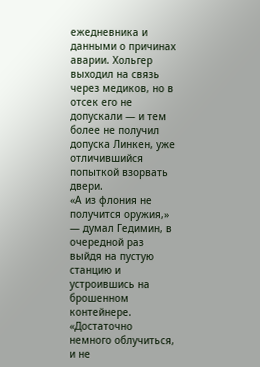ежедневника и данными о причинах аварии. Хольгер выходил на связь через медиков, но в отсек его не допускали — и тем более не получил допуска Линкен, уже отличившийся попыткой взорвать двери.
«А из флония не получится оружия,» — думал Гедимин, в очередной раз выйдя на пустую станцию и устроившись на брошенном контейнере. «Достаточно немного облучиться, и не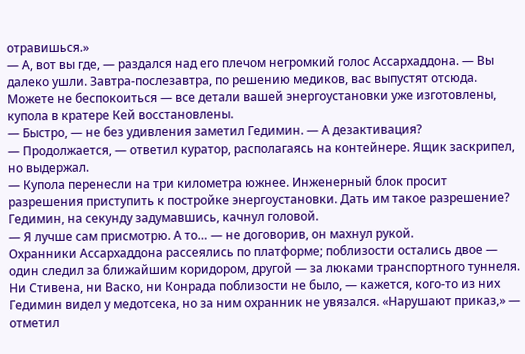отравишься.»
— А, вот вы где, — раздался над его плечом негромкий голос Ассархаддона. — Вы далеко ушли. Завтра-послезавтра, по решению медиков, вас выпустят отсюда. Можете не беспокоиться — все детали вашей энергоустановки уже изготовлены, купола в кратере Кей восстановлены.
— Быстро, — не без удивления заметил Гедимин. — А дезактивация?
— Продолжается, — ответил куратор, располагаясь на контейнере. Ящик заскрипел, но выдержал.
— Купола перенесли на три километра южнее. Инженерный блок просит разрешения приступить к постройке энергоустановки. Дать им такое разрешение?
Гедимин, на секунду задумавшись, качнул головой.
— Я лучше сам присмотрю. А то… — не договорив, он махнул рукой.
Охранники Ассархаддона рассеялись по платформе; поблизости остались двое — один следил за ближайшим коридором, другой — за люками транспортного туннеля. Ни Стивена, ни Васко, ни Конрада поблизости не было, — кажется, кого-то из них Гедимин видел у медотсека, но за ним охранник не увязался. «Нарушают приказ,» — отметил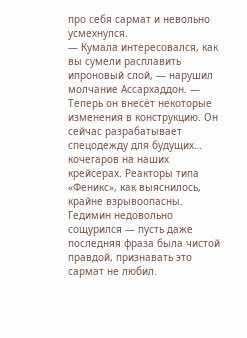про себя сармат и невольно усмехнулся.
— Кумала интересовался, как вы сумели расплавить ипроновый слой, — нарушил молчание Ассархаддон. — Теперь он внесёт некоторые изменения в конструкцию. Он сейчас разрабатывает спецодежду для будущих… кочегаров на наших крейсерах. Реакторы типа «Феникс», как выяснилось, крайне взрывоопасны.
Гедимин недовольно сощурился — пусть даже последняя фраза была чистой правдой, признавать это сармат не любил.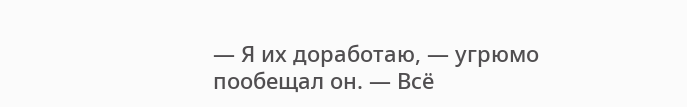— Я их доработаю, — угрюмо пообещал он. — Всё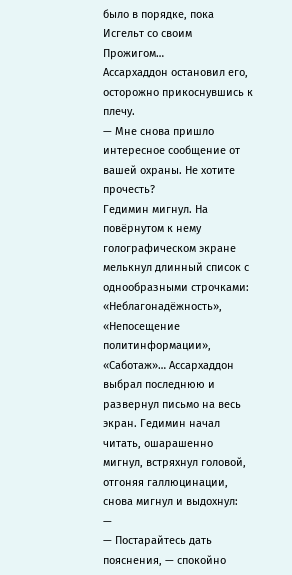было в порядке, пока Исгельт со своим Прожигом…
Ассархаддон остановил его, осторожно прикоснувшись к плечу.
— Мне снова пришло интересное сообщение от вашей охраны. Не хотите прочесть?
Гедимин мигнул. На повёрнутом к нему голографическом экране мелькнул длинный список с однообразными строчками: «Неблагонадёжность», «Непосещение политинформации», «Саботаж»… Ассархаддон выбрал последнюю и развернул письмо на весь экран. Гедимин начал читать, ошарашенно мигнул, встряхнул головой, отгоняя галлюцинации, снова мигнул и выдохнул:
—
— Постарайтесь дать пояснения, — спокойно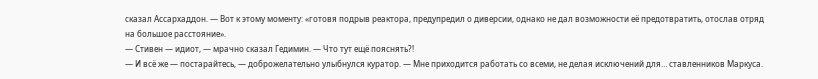сказал Ассархаддон. — Вот к этому моменту: «готовя подрыв реактора, предупредил о диверсии, однако не дал возможности её предотвратить, отослав отряд на большое расстояние».
— Стивен — идиот, — мрачно сказал Гедимин. — Что тут ещё пояснять?!
— И всё же — постарайтесь, — доброжелательно улыбнулся куратор. — Мне приходится работать со всеми, не делая исключений для… ставленников Маркуса.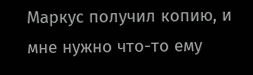Маркус получил копию, и мне нужно что-то ему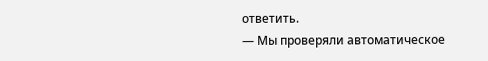ответить.
— Мы проверяли автоматическое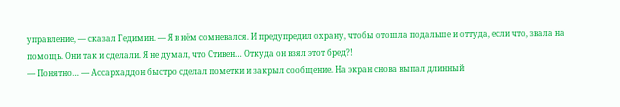управление, — сказал Гедимин. — Я в нём сомневался. И предупредил охрану, чтобы отошла подальше и оттуда, если что, звала на помощь. Они так и сделали. Я не думал, что Стивен… Откуда он взял этот бред?!
— Понятно… — Ассархаддон быстро сделал пометки и закрыл сообщение. На экран снова выпал длинный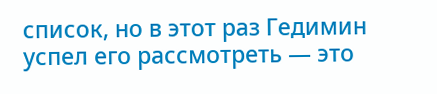список, но в этот раз Гедимин успел его рассмотреть — это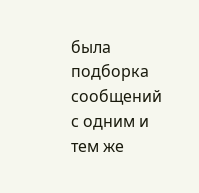была подборка сообщений с одним и тем же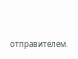отправителем.